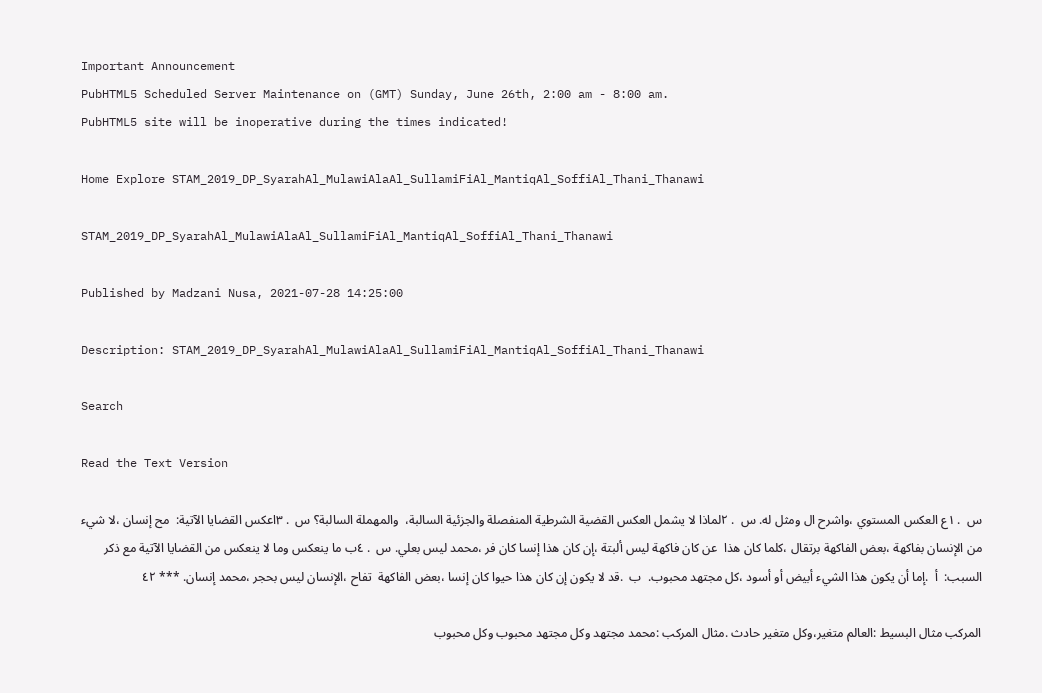Important Announcement
PubHTML5 Scheduled Server Maintenance on (GMT) Sunday, June 26th, 2:00 am - 8:00 am.
PubHTML5 site will be inoperative during the times indicated!

Home Explore STAM_2019_DP_SyarahAl_MulawiAlaAl_SullamiFiAl_MantiqAl_SoffiAl_Thani_Thanawi

STAM_2019_DP_SyarahAl_MulawiAlaAl_SullamiFiAl_MantiqAl_SoffiAl_Thani_Thanawi

Published by Madzani Nusa, 2021-07-28 14:25:00

Description: STAM_2019_DP_SyarahAl_MulawiAlaAl_SullamiFiAl_MantiqAl_SoffiAl_Thani_Thanawi

Search

Read the Text Version

س  . ١ع العكس المستوي ،واشرح ال ومثل له. س  . ٢لماذا لا يشمل العكس القضية الشرطية المنفصلة والجزئية السالبة،  والمهملة السالبة؟ س  . ٣اعكس القضايا الآتية:  مح إنسان ،لا شيء من الإنسان بفاكهة ،بعض الفاكهة برتقال ،كلما كان هذا  عن كان فاكهة ليس ألبتة ،إن كان هذا إنسا كان فر ،محمد ليس بعلي. س  . ٤ب ما ينعكس وما لا ينعكس من القضايا الآتية مع ذكر السبب:  أ  .إما أن يكون هذا الشيء أبيض أو أسود ،كل مجتهد محبوب.  ب  .قد لا يكون إن كان هذا حيوا كان إنسا ،بعض الفاكهة  تفاح ،الإنسان ليس بحجر ،محمد إنسان. *** ٤٢

المركب مثال البسيط :العالم متغير،وكل متغير حادث .مثال المركب :محمد مجتهد وكل مجتهد محبوب وكل محبوب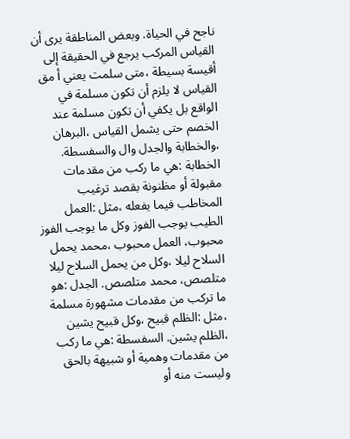ناجح في الحياة. وبعض المناطقة يرى أن القياس المركب يرجع في الحقيقة إلى أقيسة بسيطة ،متى سلمت يعني أ مق القياس لا يلزم أن تكون مسلمة في الواقع بل يكفي أن تكون مسلمة عند الخصم حتى يشمل القياس ،البرهان ،والخطابة والجدل وال والسفسطة. الخطابة :هي ما ركب من مقدمات مقبولة أو مظنونة بقصد ترغيب المخاطب فيما يفعله ،مثل :العمل الطيب يوجب الفوز وكل ما يوجب الفوز محبوب، العمل محبوب ،محمد يحمل السلاح ليلا ،وكل من يحمل السلاح ليلا متلصص، محمد متلصص. الجدل :هو ما تركب من مقدمات مشهورة مسلمة ،مثل :الظلم قبيح ،وكل قبيح يشين ،الظلم يشين. السفسطة :هي ما ركب من مقدمات وهمية أو شبيهة بالحق وليست منه أو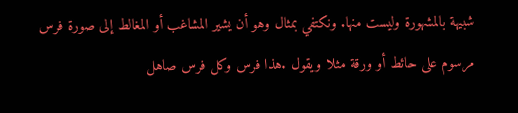شبيهة بالمشهورة وليست منها. ونكتفي بمثال وهو أن يشير المشاغب أو المغالط إلى صورة فرس مرسوم على حائط أو ورقة مثلا ويقول .هذا فرس وكل فرس صاهل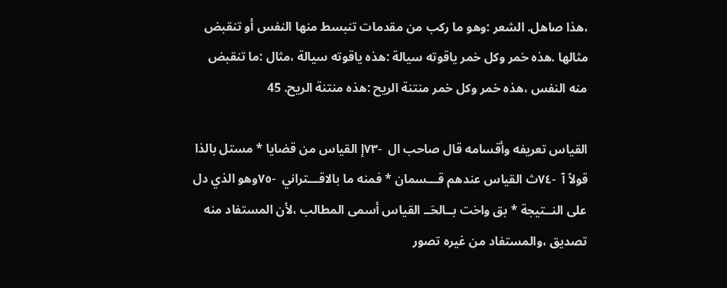،هذا صاهل. الشعر :وهو ما ركب من مقدمات تنبسط منها النفس أو تنقبض مثالها .هذه خمر وكل خمر ياقوته سيالة :هذه ياقوته سيالة ،مثال :ما تنقبض منه النفس ،هذه خمر وكل خمر منتنة الريح :هذه منتنة الريح. 45

القياس تعريفه وأقسامه قال صاحب ال  -٧٣إ القياس من قضايا * مستل بالذا قولاً آ  -٧٤ث القياس عندهم قـــسمان * فمنه ما بالاقـــتراني  -٧٥وهو الذي دل على النــتيجة * بق واخت بــالحَــ القياس أسمى المطالب ،لأن المستفاد منه تصديق ،والمستفاد من غيره تصور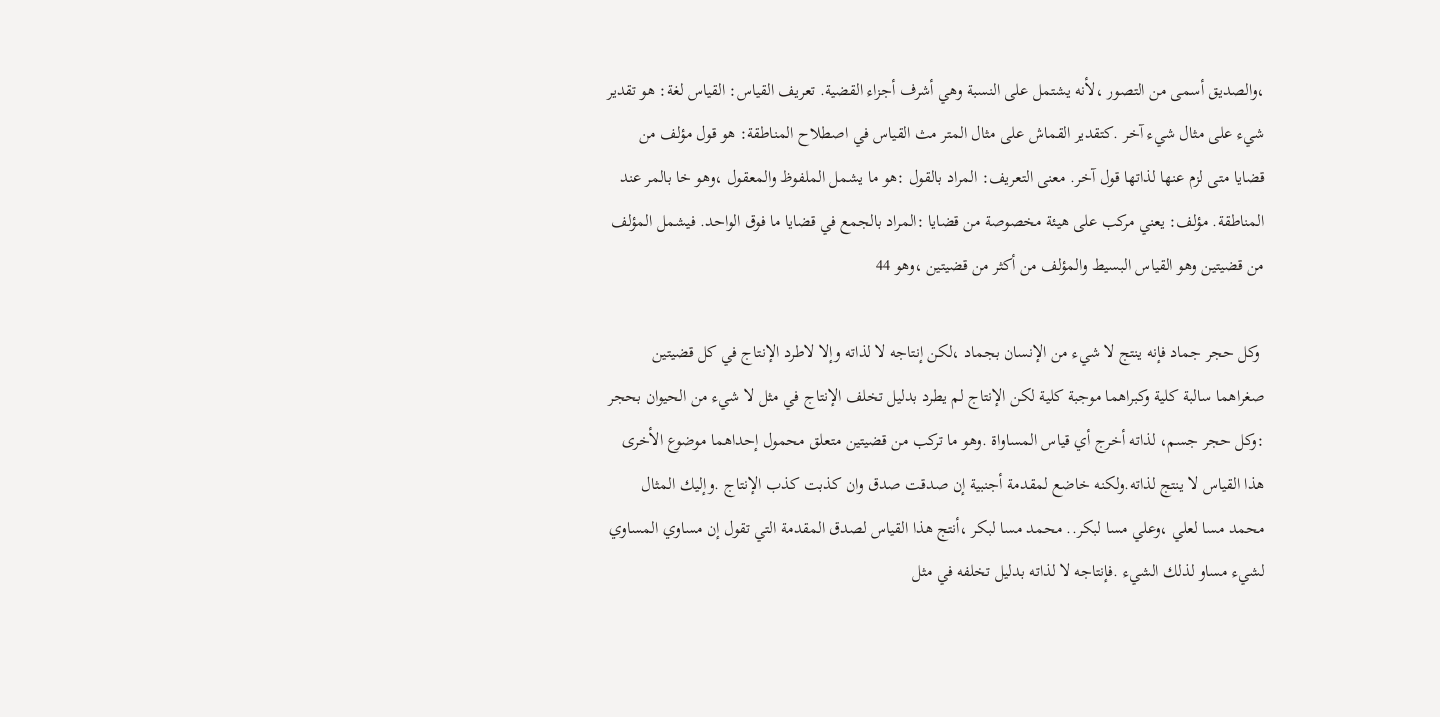،والصديق أسمى من التصور ،لأنه يشتمل على النسبة وهي أشرف أجزاء القضية. تعريف القياس: القياس لغة: هو تقدير شيء على مثال شيء آخر .كتقدير القماش على مثال المتر مث القياس في اصطلاح المناطقة: هو قول مؤلف من قضايا متى لزم عنها لذاتها قول آخر. معنى التعريف: المراد بالقول :هو ما يشمل الملفوظ والمعقول ،وهو خا بالمر عند المناطقة. مؤلف: يعني مركب على هيئة مخصوصة من قضايا :المراد بالجمع في قضايا ما فوق الواحد. فيشمل المؤلف من قضيتين وهو القياس البسيط والمؤلف من أكثر من قضيتين ،وهو 44

 وكل حجر جماد فإنه ينتج لا شيء من الإنسان بجماد ،لكن إنتاجه لا لذاته وإلا لاطرد الإنتاج في كل قضيتين صغراهما سالبة كلية وكبراهما موجبة كلية لكن الإنتاج لم يطرد بدليل تخلف الإنتاج في مثل لا شيء من الحيوان بحجر :وكل حجر جسم، لذاته أخرج أي قياس المساواة .وهو ما تركب من قضيتين متعلق محمول إحداهما موضوع الأخرى هذا القياس لا ينتج لذاته.ولكنه خاضع لمقدمة أجنبية إن صدقت صدق وان كذبت كذب الإنتاج .وإليك المثال محمد مسا لعلي ،وعلي مسا لبكر.. محمد مسا لبكر ،أنتج هذا القياس لصدق المقدمة التي تقول إن مساوي المساوي لشيء مساو لذلك الشيء .فإنتاجه لا لذاته بدليل تخلفه في مثل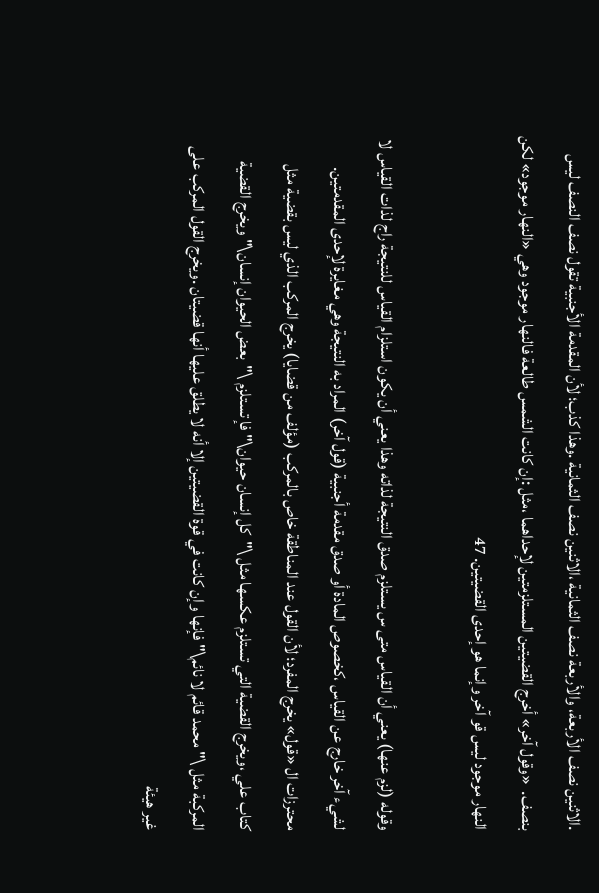.الاثنين نصف الأربعة، والأربعة نصف الثمانية ،الاثنين نصف الثمانية .وهذا كذب؛ لأن المقدمة الأجنبية تقول نصف النصف ليس بنصف.  «وقول آخر» أخرج القضيتين المستلزمتين لإحداهما ،مثل :إن كانت الشمس طالعة فالنهار موجود وهي «النهار موجود» لكن النهار موجود ليس قو آخر وإنما هو إحدى القضيتين. 47

وقوله (لزم عنها) يعني أن القياس متى س يستلزم صدق النتيجة لذاته وهذا يعني أن يكون استلزام القياس للنتيجة راج لذات القياس لا لشيء آخر خارج عن القياس ،كخصوص المادة أو صدق مقدمة أجنبية (قول آخر) المراد به النتيجة وهي مغايرة لإحدى المقدمتين. محترزات ال «قول» يخرج المفرد؛ لأن القول عند المناطقة خاص بالمركب (مؤلف من قضايا) يخرج المركب الذي ليس بقضية مثل كتاب علي ،ويخرج القضية التي تستلزم عكسها مثل \"كل إنسان حيوان\" فإ تستلزم \"بعض الحيوان إنسان\" ويخرج القضية المركبة مثل \"محمد قائم لا نائم\" فإنها وإن كانت في قوة القضيتين إلا أنه لا يطلق عليها أنها قضيتان .ويخرج القول المركب على غير هيئة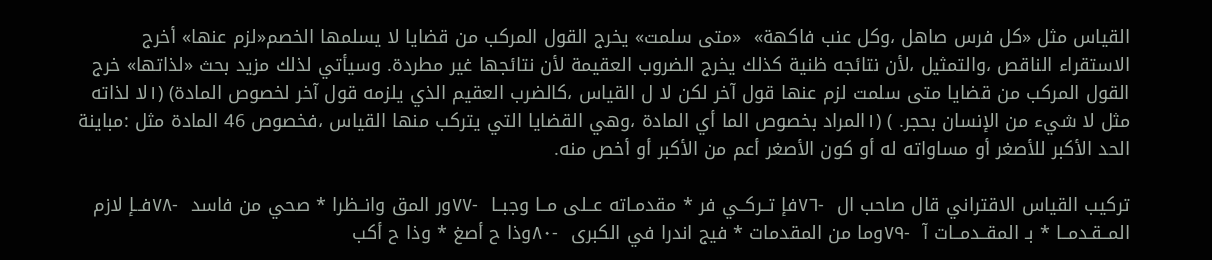القياس مثل «كل فرس صاهل ،وكل عنب فاكهة»  «متى سلمت» يخرج القول المركب من قضايا لا يسلمها الخصم«لزم عنها» أخرج الاستقراء الناقص ،والتمثيل ،لأن نتائجه ظنية كذلك يخرج الضروب العقيمة لأن نتائجها غير مطردة. وسيأتي لذلك مزيد بحث «لذاتها» خرج القول المركب من قضايا متى سلمت لزم عنها قول آخر لكن لا ل القياس ،كالضرب العقيم الذي يلزمه قول آخر لخصوص المادة) (١لا لذاته مثل لا شيء من الإنسان بحجر. ) (١المراد بخصوص الما أي المادة ،وهي القضايا التي يتركب منها القياس ،فخصوص 46 المادة مثل :مباينة الحد الأكبر للأصغر أو مساواته له أو كون الأصغر أعم من الأكبر أو أخص منه.

تركيب القياس الاقتراني قال صاحب ال  -٧٦فإ تــركــي فر * مقدمـاته عــلى مــا وجبــا  -٧٧ور المق وانــظرا * صحي من فاسد  -٧٨فــإ لازم المــقـدمــا * بـ المقــدمــات آ  -٧٩وما من المقدمات * فيج اندرا في الكبرى  -٨٠وذا ح أصغ * وذا ح أكب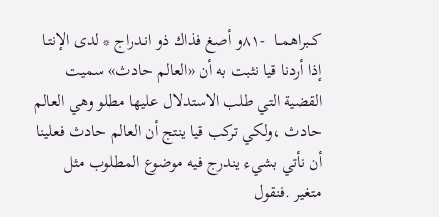كــبراهمــا  -٨١و أصغ فذاك ذو انـدراج * لدى الإنتـا  إذا أردنا قيا نثبت به أن «العالم حادث» سميت القضية التي طلب الاستدلال عليها مطلو وهي العالم حادث ،ولكي تركب قيا ينتج أن العالم حادث فعلينا أن نأتي بشيء يندرج فيه موضوع المطلوب مثل متغير .فنقول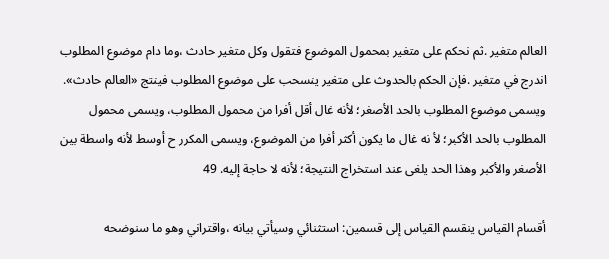العالم متغير .ثم نحكم على متغير بمحمول الموضوع فتقول وكل متغير حادث ،وما دام موضوع المطلوب اندرج في متغير .فإن الحكم بالحدوث على متغير ينسحب على موضوع المطلوب فينتج «العالم حادث».  ويسمى موضوع المطلوب بالحد الأصغر؛ لأنه غال أقل أفرا من محمول المطلوب، ويسمى محمول المطلوب بالحد الأكبر؛ لأ نه غال ما يكون أكثر أفرا من الموضوع، ويسمى المكرر ح أوسط لأنه واسطة بين الأصغر والأكبر وهذا الحد يلغى عند استخراج النتيجة؛ لأنه لا حاجة إليه. 49

أقسام القياس ينقسم القياس إلى قسمين: استثنائي وسيأتي بيانه ،واقتراني وهو ما سنوضحه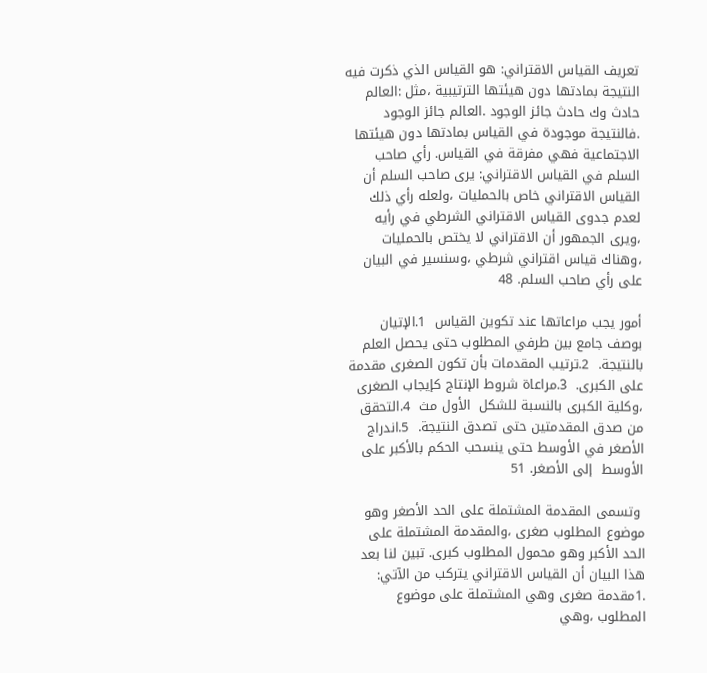تعريف القياس الاقتراني: هو القياس الذي ذكرت فيه النتيجة بمادتها دون هيئتها الترتيبية ،مثل :العالم حادث وك حادث جائز الوجود .العالم جائز الوجود .فالنتيجة موجودة في القياس بمادتها دون هيئتها الاجتماعية فهي مفرقة في القياس. رأي صاحب السلم في القياس الاقتراني: يرى صاحب السلم أن القياس الاقتراني خاص بالحمليات ،ولعله رأي ذلك لعدم جدوى القياس الاقتراني الشرطي في رأيه ،ويرى الجمهور أن الاقتراني لا يختص بالحمليات ،وهناك قياس اقتراني شرطي ،وسنسير في البيان على رأي صاحب السلم. 48

أمور يجب مراعاتها عند تكوين القياس  1.الإتيان بوصف جامع بين طرفي المطلوب حتى يحصل العلم بالنتيجة.  2.ترتيب المقدمات بأن تكون الصغرى مقدمة على الكبرى.  3.مراعاة شروط الإنتاج كإيجاب الصغرى ،وكلية الكبرى بالنسبة للشكل  الأول مث  4.التحقق من صدق المقدمتين حتى تصدق النتيجة.  5.اندراج الأصغر في الأوسط حتى ينسحب الحكم بالأكبر على الأوسط  إلى الأصغر. 51

 وتسمى المقدمة المشتملة على الحد الأصغر وهو موضوع المطلوب صغرى ،والمقدمة المشتملة على الحد الأكبر وهو محمول المطلوب كبرى. تبين لنا بعد هذا البيان أن القياس الاقتراني يتركب من الآتي:  .1مقدمة صغرى وهي المشتملة على موضوع المطلوب ،وهي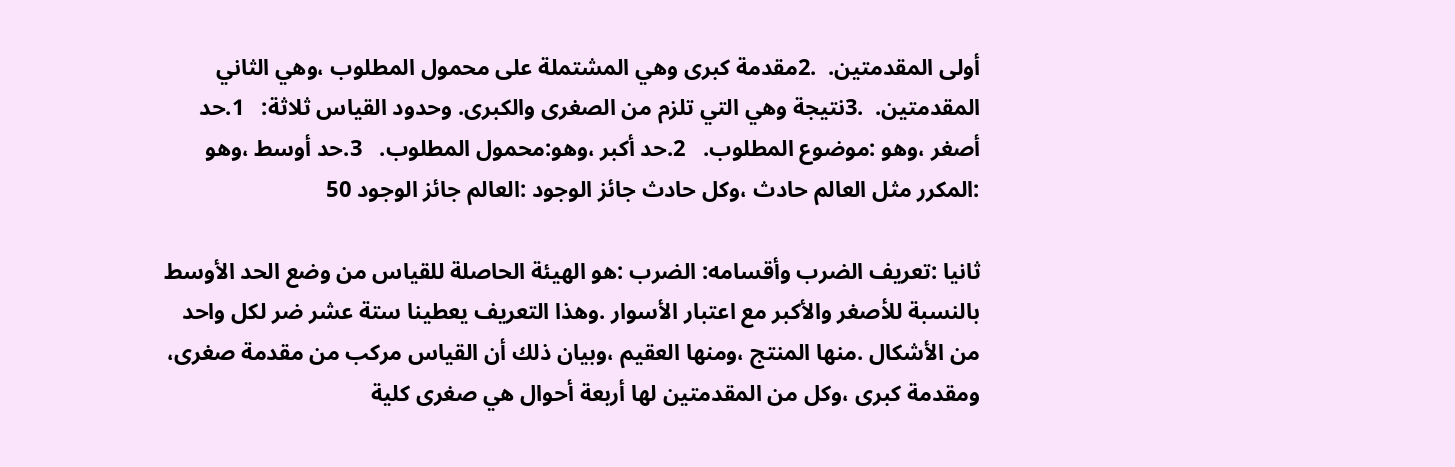أولى المقدمتين.  .2مقدمة كبرى وهي المشتملة على محمول المطلوب ،وهي الثاني المقدمتين.  .3نتيجة وهي التي تلزم من الصغرى والكبرى. وحدود القياس ثلاثة:   1.حد أصغر ،وهو :موضوع المطلوب.   2.حد أكبر ،وهو:محمول المطلوب.   3.حد أوسط ،وهو :المكرر مثل العالم حادث ،وكل حادث جائز الوجود :العالم جائز الوجود 50

ثانيا :تعريف الضرب وأقسامه: الضرب :هو الهيئة الحاصلة للقياس من وضع الحد الأوسط بالنسبة للأصغر والأكبر مع اعتبار الأسوار .وهذا التعريف يعطينا ستة عشر ضر لكل واحد من الأشكال .منها المنتج ،ومنها العقيم ،وبيان ذلك أن القياس مركب من مقدمة صغرى، ومقدمة كبرى ،وكل من المقدمتين لها أربعة أحوال هي صغرى كلية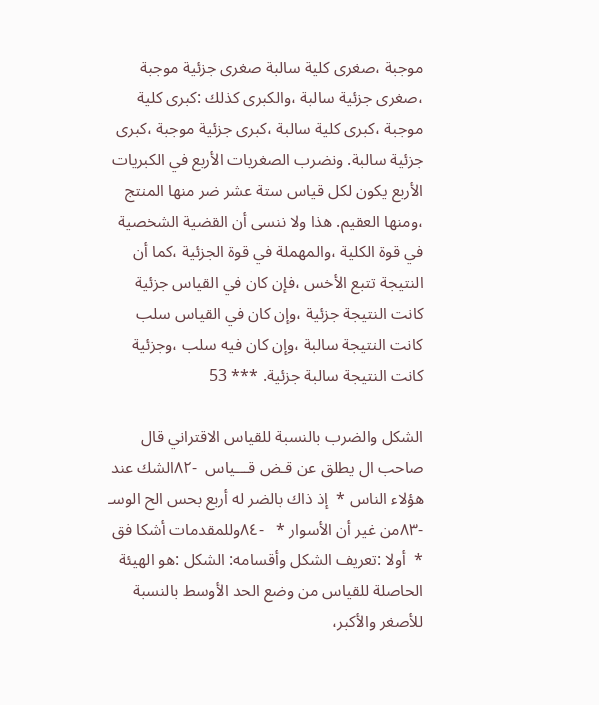موجبة ،صغرى كلية سالبة صغرى جزئية موجبة ،صغرى جزئية سالبة ،والكبرى كذلك :كبرى كلية موجبة ،كبرى كلية سالبة ،كبرى جزئية موجبة ،كبرى جزئية سالبة. ونضرب الصغريات الأربع في الكبريات الأربع يكون لكل قياس ستة عشر ضر منها المنتج ،ومنها العقيم. هذا ولا ننسى أن القضية الشخصية في قوة الكلية ،والمهملة في قوة الجزئية ،كما أن النتيجة تتبع الأخس ،فإن كان في القياس جزئية كانت النتيجة جزئية ،وإن كان في القياس سلب كانت النتيجة سالبة ،وإن كان فيه سلب ،وجزئية كانت النتيجة سالبة جزئية. *** 53

الشكل والضرب بالنسبة للقياس الاقتراني قال صاحب ال يطلق عن قـض قـــياس  -٨٢الشك عند هؤلاء الناس *  إذ ذاك بالضر له أربع بحس الح الوسـ  -٨٣من غير أن الأسوار *   -٨٤وللمقدمات أشكا فق *  أولا :تعريف الشكل وأقسامه: الشكل :هو الهيئة الحاصلة للقياس من وضع الحد الأوسط بالنسبة للأصغر والأكبر،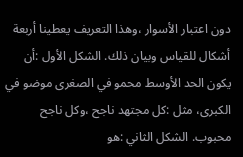دون اعتبار الأسوار ،وهذا التعريف يعطينا أربعة أشكال للقياس وبيان ذلك. الشكل الأول :أن يكون الحد الأوسط محمو في الصغرى موضو في الكبرى، مثل :كل مجتهد ناجح ،وكل ناجح محبوب. الشكل الثاني :هو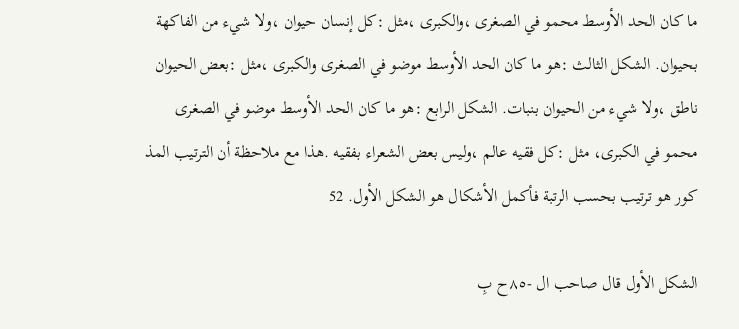ما كان الحد الأوسط محمو في الصغرى ،والكبرى ،مثل :كل إنسان حيوان ،ولا شيء من الفاكهة بحيوان. الشكل الثالث :هو ما كان الحد الأوسط موضو في الصغرى والكبرى ،مثل :بعض الحيوان ناطق ،ولا شيء من الحيوان بنبات. الشكل الرابع :هو ما كان الحد الأوسط موضو في الصغرى محمو في الكبرى، مثل :كل فقيه عالم ،وليس بعض الشعراء بفقيه .هذا مع ملاحظة أن الترتيب المذ كور هو ترتيب بحسب الرتبة فأكمل الأشكال هو الشكل الأول. 52

الشكل الأول قال صاحب ال -٨٥ح بِ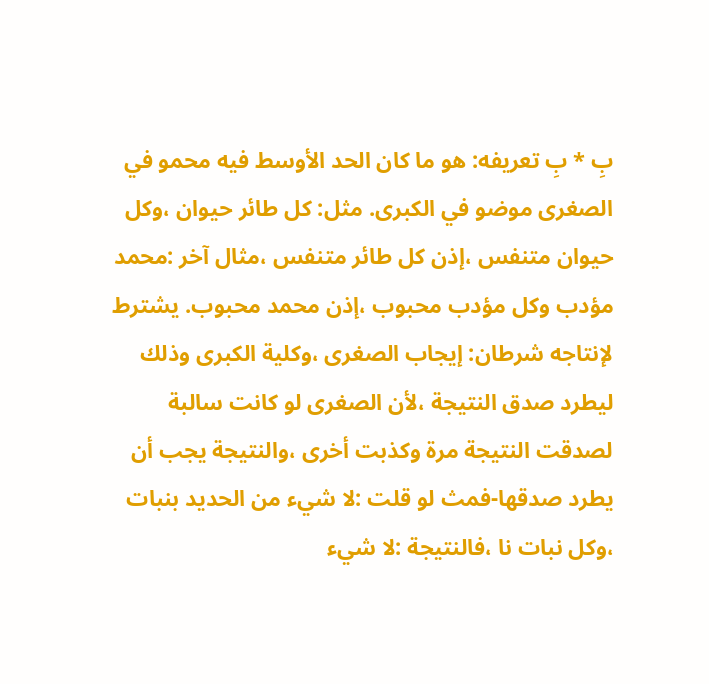بِ * بِ تعريفه: هو ما كان الحد الأوسط فيه محمو في الصغرى موضو في الكبرى. مثل: كل طائر حيوان ،وكل حيوان متنفس ،إذن كل طائر متنفس ،مثال آخر :محمد مؤدب وكل مؤدب محبوب ،إذن محمد محبوب. يشترط لإنتاجه شرطان: إيجاب الصغرى ،وكلية الكبرى وذلك ليطرد صدق النتيجة ،لأن الصغرى لو كانت سالبة لصدقت النتيجة مرة وكذبت أخرى ،والنتيجة يجب أن يطرد صدقها-فمث لو قلت :لا شيء من الحديد بنبات ،وكل نبات نا ،فالنتيجة :لا شيء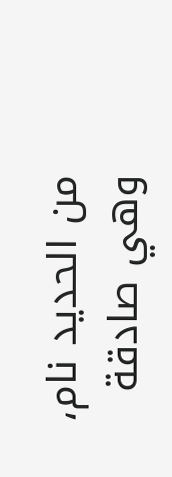من الحديد نام، وهي صادقة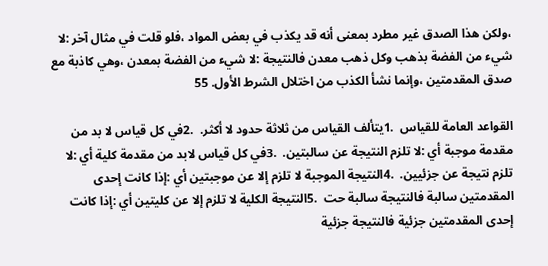،ولكن هذا الصدق غير مطرد بمعنى أنه قد يكذب في بعض المواد ،فلو قلت في مثال آخر :لا شيء من الفضة بذهب وكل ذهب معدن فالنتيجة :لا شيء من الفضة بمعدن ،وهي كاذبة مع صدق المقدمتين ،وإنما نشأ الكذب من اختلال الشرط الأول. 55

القواعد العامة للقياس  .1يتألف القياس من ثلاثة حدود لا أكثر.  .2في كل قياس لا بد من مقدمة موجبة أي :لا تلزم النتيجة عن سالبتين.  .3في كل قياس لابد من مقدمة كلية أي :لا تلزم نتيجة عن جزئيين.  .4النتيجة الموجبة لا تلزم إلا عن موجبتين أي :إذا كانت إحدى المقدمتين سالبة فالنتيجة سالبة حت  .5النتيجة الكلية لا تلزم إلا عن كليتين أي :إذا كانت إحدى المقدمتين جزئية فالنتيجة جزئية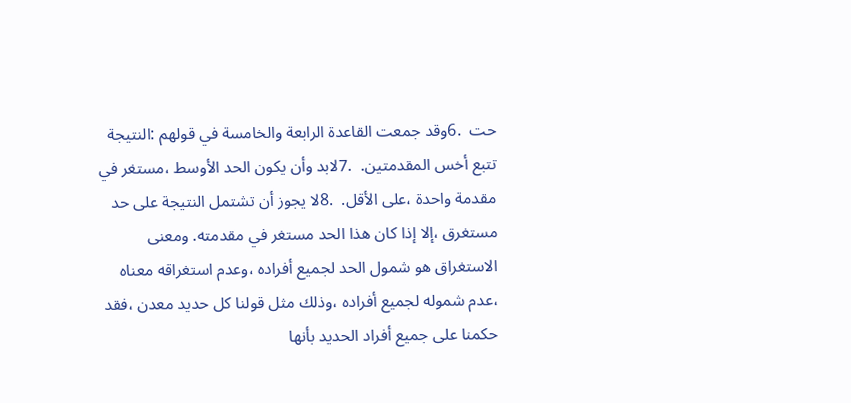حت  .6وقد جمعت القاعدة الرابعة والخامسة في قولهم :النتيجة تتبع أخس المقدمتين.  .7لابد وأن يكون الحد الأوسط ،مستغر في مقدمة واحدة ،على الأقل.  .8لا يجوز أن تشتمل النتيجة على حد مستغرق ،إلا إذا كان هذا الحد مستغر في مقدمته. ومعنى الاستغراق هو شمول الحد لجميع أفراده ،وعدم استغراقه معناه ،عدم شموله لجميع أفراده ،وذلك مثل قولنا كل حديد معدن ،فقد حكمنا على جميع أفراد الحديد بأنها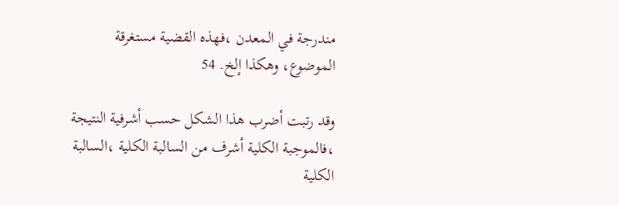مندرجة في المعدن ،فهذه القضية مستغرقة الموضوع، وهكذا إلخ. 54

وقد رتبت أضرب هذا الشكل حسب أشرفية النتيجة ،فالموجبة الكلية أشرف من السالبة الكلية ،السالبة الكلية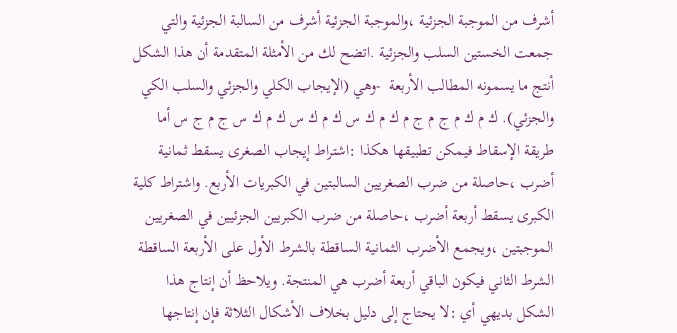أشرف من الموجبة الجزئية ،والموجبة الجزئية أشرف من السالبة الجزئية والتي جمعت الخستين السلب والجزئية .اتضح لك من الأمثلة المتقدمة أن هذا الشكل أنتج ما يسمونه المطالب الأربعة  -وهي (الإيجاب الكلي والجزئي والسلب الكي والجزئي). ك م ك م ج م ج م ك م ك س ك م ك س ك م ك س ج م ج س أما طريقة الإسقاط فيمكن تطبيقها هكذا :اشتراط إيجاب الصغرى يسقط ثمانية أضرب ،حاصلة من ضرب الصغريين السالبتين في الكبريات الأربع. واشتراط كلية الكبرى يسقط أربعة أضرب ،حاصلة من ضرب الكبريين الجزئيين في الصغريين الموجبتين ،ويجمع الأضرب الثمانية الساقطة بالشرط الأول على الأربعة الساقطة الشرط الثاني فيكون الباقي أربعة أضرب هي المنتجة. ويلاحظ أن إنتاج هذا الشكل بديهي أي :لا يحتاج إلى دليل بخلاف الأشكال الثلاثة فإن إنتاجها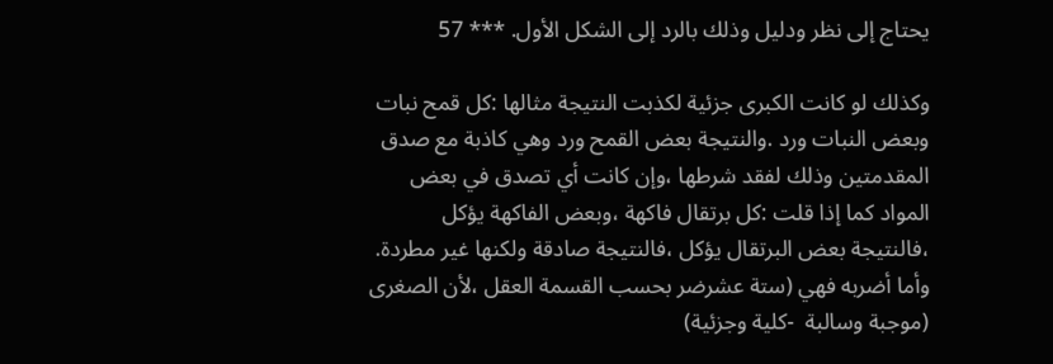يحتاج إلى نظر ودليل وذلك بالرد إلى الشكل الأول. *** 57

وكذلك لو كانت الكبرى جزئية لكذبت النتيجة مثالها :كل قمح نبات وبعض النبات ورد .والنتيجة بعض القمح ورد وهي كاذبة مع صدق المقدمتين وذلك لفقد شرطها ،وإن كانت أي تصدق في بعض المواد كما إذا قلت :كل برتقال فاكهة ،وبعض الفاكهة يؤكل ،فالنتيجة بعض البرتقال يؤكل ،فالنتيجة صادقة ولكنها غير مطردة. وأما أضربه فهي (ستة عشرضر بحسب القسمة العقل ،لأن الصغرى (موجبة وسالبة  -كلية وجزئية)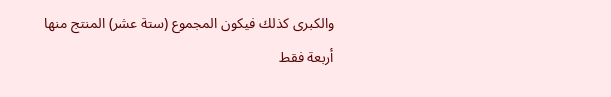والكبرى كذلك فيكون المجموع (ستة عشر) المنتج منها أربعة فقط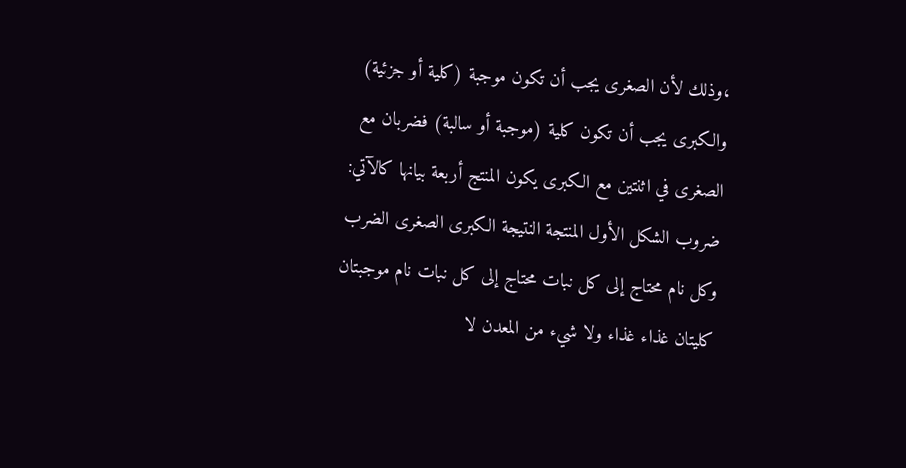،وذلك لأن الصغرى يجب أن تكون موجبة (كلية أو جزئية) والكبرى يجب أن تكون كلية (موجبة أو سالبة) فضربان مع الصغرى في اثنتين مع الكبرى يكون المنتج أربعة بيانها كالآتي: ضروب الشكل الأول المنتجة النتيجة الكبرى الصغرى الضرب وكل نام محتاج إلى كل نبات محتاج إلى كل نبات نام موجبتان كليتان غذاء غذاء ولا شيء من المعدن لا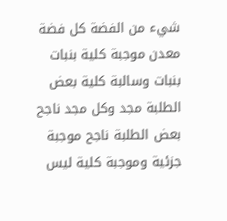شيء من الفضة كل فضة معدن موجبة كلية بنبات بنبات وسالبة كلية بعض الطلبة مجد وكل مجد ناجح بعض الطلبة ناجح موجبة جزئية وموجبة كلية ليس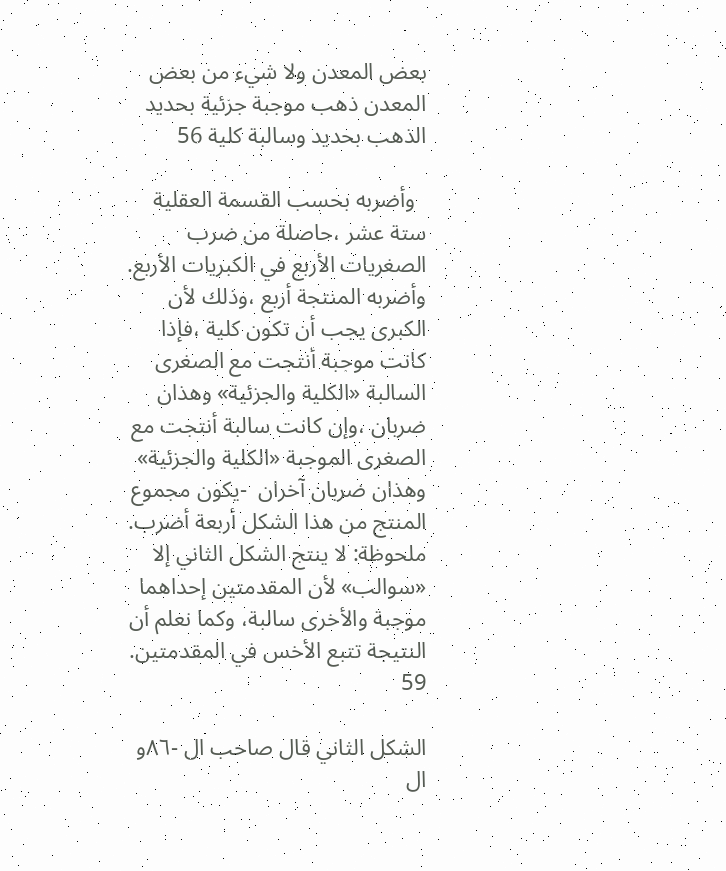بعض المعدن ولا شيء من بعض المعدن ذهب موجبة جزئية بحديد الذهب بحديد وسالبة كلية 56

  وأضربه بحسب القسمة العقلية ستة عشر ،حاصلة من ضرب الصغريات الأربع في الكبريات الأربع.  وأضربه المنتجة أربع ،وذلك لأن الكبرى يجب أن تكون كلية ،فإذا كانت موجبة أنتجت مع الصغرى السالبة «الكلية والجزئية» وهذان ضربان ،وإن كانت سالبة أنتجت مع الصغرى الموجبة «الكلية والجزئية» وهذان ضربان آخران  -يكون مجموع المنتج من هذا الشكل أربعة أضرب. ملحوظة: لا ينتج الشكل الثاني إلا «سوالب» لأن المقدمتين إحداهما موجبة والأخرى سالبة، وكما نعلم أن النتيجة تتبع الأخس في المقدمتين. 59

الشكل الثاني قال صاحب ال -٨٦و ال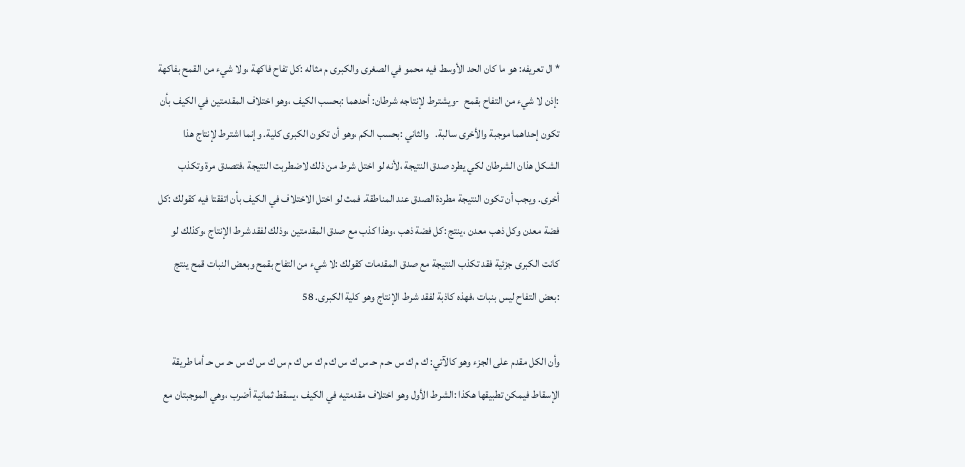* ال تعريفه: هو ما كان الحد الأوسط فيه محمو في الصغرى والكبرى م مثاله :كل تفاح فاكهة ،ولا شيء من القمح بفاكهة :إذن لا شيء من التفاح بقمح  -ويشترط لإنتاجه شرطان: أحدهما :بحسب الكيف ،وهو اختلاف المقدمتين في الكيف بأن تكون إحداهما موجبة والأخرى سالبة.   والثاني :بحسب الكم ،وهو أن تكون الكبرى كلية. وإنما اشترط لإنتاج هذا الشكل هذان الشرطان لكي يطرد صدق النتيجة ،لأنه لو اختل شرط من ذلك لاضطربت النتيجة ،فتصدق مرة وتكذب أخرى. ويجب أن تكون النتيجة مطردة الصدق عند المناطقة. فمث لو اختل الاختلاف في الكيف بأن اتفقتا فيه كقولك :كل فضة معدن وكل ذهب معدن ،ينتج :كل فضة ذهب ،وهذا كذب مع صدق المقدمتين ،وذلك لفقد شرط الإنتاج ،وكذلك لو كانت الكبرى جزئية فقد تكذب النتيجة مع صدق المقدمات كقولك :لا شيء من التفاح بقمح وبعض النبات قمح ينتج :بعض التفاح ليس بنبات ،فهذه كاذبة لفقد شرط الإنتاج وهو كلية الكبرى. 58

وأن الكل مقدم على الجزء وهو كالآتي: ك م ك س حـ م حـ س ك س ك م ك س ك م س ك س ك س حـ س حـ أما طريقة الإسقاط فيمكن تطبيقها هكذا :الشرط الأول وهو اختلاف مقدمتيه في الكيف ،يسقط ثمانية أضرب ،وهي الموجبتان مع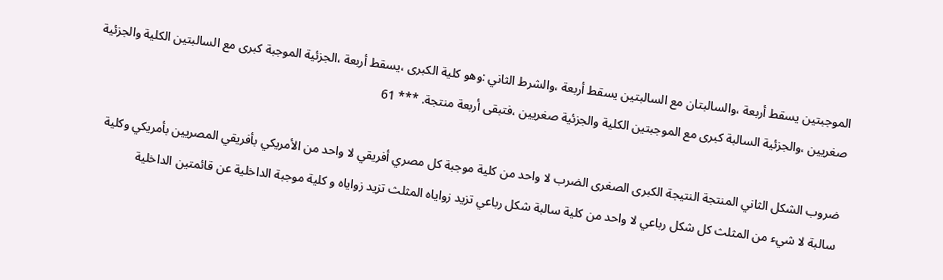الموجبتين يسقط أربعة ،والسالبتان مع السالبتين يسقط أربعة ،والشرط الثاني :وهو كلية الكبرى ،يسقط أربعة ،الجزئية الموجبة كبرى مع السالبتين الكلية والجزئية صغريين ،والجزئية السالبة كبرى مع الموجبتين الكلية والجزئية صغريين ،فتبقى أربعة منتجة. *** 61

ضروب الشكل الثاني المنتجة النتيجة الكبرى الصغرى الضرب لا واحد من كلية موجبة كل مصري أفريقي لا واحد من الأمريكي بأفريقي المصريين بأمريكي وكلية سالبة لا شيء من المثلث كل شكل رباعي لا واحد من كلية سالبة شكل رباعي تزيد زواياه المثلث تزيد زواياه و كلية موجبة الداخلية عن قائمتين الداخلية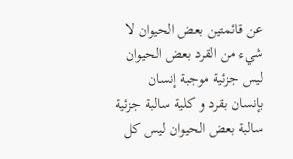عن قائمتين بعض الحيوان لا شيء من القرد بعض الحيوان ليس جزئية موجبة إنسان بإنسان بقرد و كلية سالبة جزئية سالبة بعض الحيوان ليس كل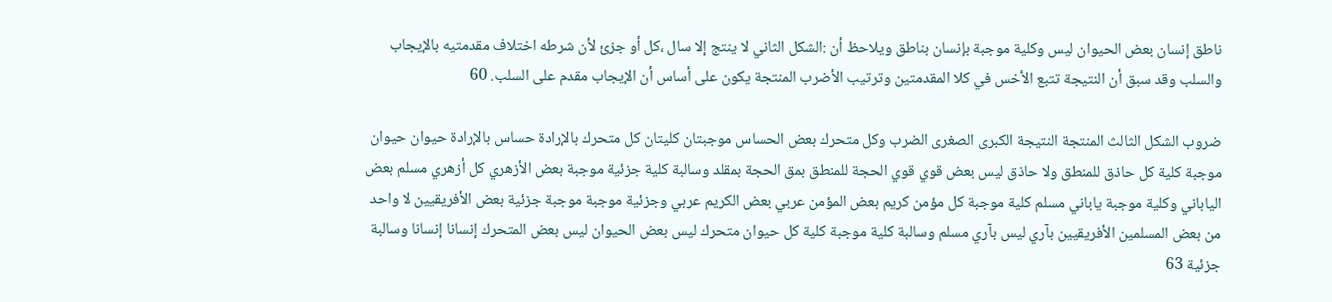ناطق إنسان بعض الحيوان ليس وكلية موجبة بإنسان بناطق ويلاحظ أن :الشكل الثاني لا ينتج إلا سال ،كل أو جزئ لأن شرطه اختلاف مقدمتيه بالإيجاب والسلب وقد سبق أن النتيجة تتبع الأخس في كلا المقدمتين وترتيب الأضرب المنتجة يكون على أساس أن الإيجاب مقدم على السلب. 60

ضروب الشكل الثالث المنتجة النتيجة الكبرى الصغرى الضرب وكل متحرك بعض الحساس موجبتان كليتان كل متحرك بالإرادة حساس بالإرادة حيوان حيوان موجبة كلية كل حاذق للمنطق ولا حاذق ليس بعض قوي قوي الحجة للمنطق بمق الحجة بمقلد وسالبة كلية جزئية موجبة بعض الأزهري كل أزهري مسلم بعض الياباني وكلية موجبة ياباني مسلم كلية موجبة كل مؤمن كريم بعض المؤمن عربي بعض الكريم عربي وجزئية موجبة موجبة جزئية بعض الأفريقيين لا واحد من بعض المسلمين الأفريقيين بآري ليس بآري مسلم وسالبة كلية موجبة كلية كل حيوان متحرك ليس بعض الحيوان ليس بعض المتحرك إنسانا إنسانا وسالبة جزئية 63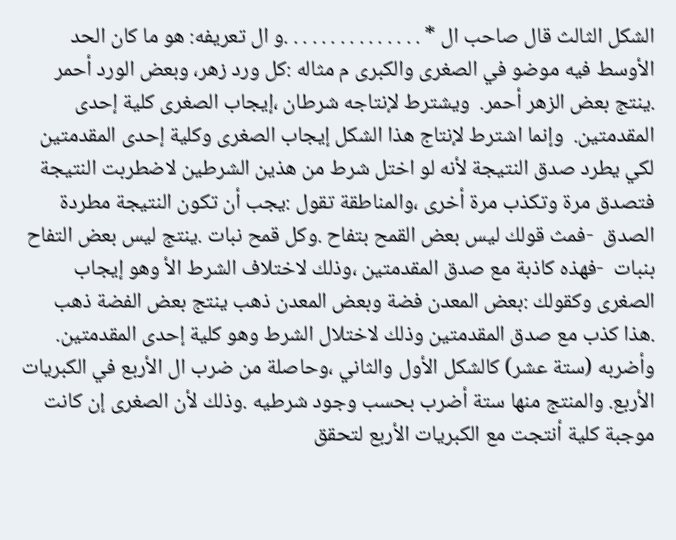الشكل الثالث قال صاحب ال * . . . . . . . . . . . . . . .و ال تعريفه: هو ما كان الحد الأوسط فيه موضو في الصغرى والكبرى م مثاله :كل ورد زهر، وبعض الورد أحمر .ينتج بعض الزهر أحمر.  ويشترط لإنتاجه شرطان ،إيجاب الصغرى كلية إحدى المقدمتين.  وإنما اشترط لإنتاج هذا الشكل إيجاب الصغرى وكلية إحدى المقدمتين لكي يطرد صدق النتيجة لأنه لو اختل شرط من هذين الشرطين لاضطربت النتيجة فتصدق مرة وتكذب مرة أخرى ،والمناطقة تقول :يجب أن تكون النتيجة مطردة الصدق  -فمث قولك ليس بعض القمح بتفاح .وكل قمح نبات .ينتج ليس بعض التفاح بنبات  -فهذه كاذبة مع صدق المقدمتين ،وذلك لاختلاف الشرط الأ وهو إيجاب الصغرى وكقولك :بعض المعدن فضة وبعض المعدن ذهب ينتج بعض الفضة ذهب .هذا كذب مع صدق المقدمتين وذلك لاختلال الشرط وهو كلية إحدى المقدمتين.  وأضربه (ستة عشر) كالشكل الأول والثاني ،وحاصلة من ضرب ال الأربع في الكبريات الأربع. والمنتج منها ستة أضرب بحسب وجود شرطيه .وذلك لأن الصغرى إن كانت موجبة كلية أنتجت مع الكبريات الأربع لتحقق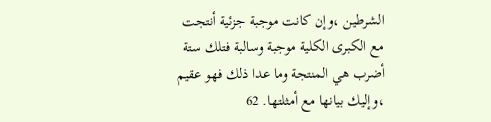الشرطين ،وإن كانت موجبة جزئية أنتجت مع الكبرى الكلية موجبة وسالبة فتلك ستة أضرب هي المنتجة وما عدا ذلك فهو عقيم ،وإليك بيانها مع أمثلتها. 62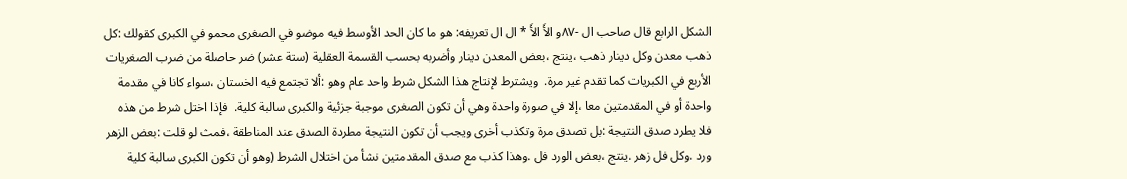الشكل الرابع قال صاحب ال -٨٧و الأَ الأَ * ال ال تعريفه: هو ما كان الحد الأوسط فيه موضو في الصغرى محمو في الكبرى كقولك :كل ذهب معدن وكل دينار ذهب ،ينتج ،بعض المعدن دينار وأضربه بحسب القسمة العقلية (ستة عشر) ضر حاصلة من ضرب الصغريات الأربع في الكبريات كما تقدم غير مرة.  ويشترط لإنتاج هذا الشكل شرط واحد عام وهو :ألا تجتمع فيه الخستان ،سواء كانا في مقدمة واحدة أو في المقدمتين معا ،إلا في صورة واحدة وهي أن تكون الصغرى موجبة جزئية والكبرى سالبة كلية.  فإذا اختل شرط من هذه فلا يطرد صدق النتيجة :بل تصدق مرة وتكذب أخرى ويجب أن تكون النتيجة مطردة الصدق عند المناطقة ،فمث لو قلت :بعض الزهر ورد .وكل فل زهر .ينتج ،بعض الورد فل .وهذا كذب مع صدق المقدمتين نشأ من اختلال الشرط (وهو أن تكون الكبرى سالبة كلية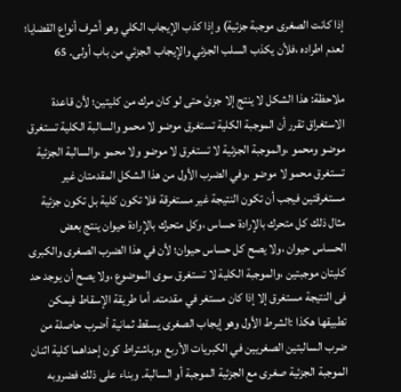إذا كانت الصغرى موجبة جزئية) وإذا كذب الإيجاب الكلي وهو أشرف أنواع القضايا؛ لعدم اطراده ،فلأن يكذب السلب الجزئي والإيجاب الجزئي من باب أولى. 65

ملاحظة: هذا الشكل لا ينتج إلا جزئ حتى لو كان مرك من كليتين؛ لأن قاعدة الاستغراق تقرر أن الموجبة الكلية تستغرق موضو لا محمو والسالبة الكلية تستغرق موضو ومحمو ،والموجبة الجزئية لا تستغرق لا موضو ولا محمو ،والسالبة الجزئية تستغرق محمو لا موضو ،وفي الضرب الأول من هذا الشكل المقدمتان غير مستغرقتين فيجب أن تكون النتيجة غير مستغرقة فلا تكون كلية بل تكون جزئية مثال ذلك كل متحرك بالإرادة حساس ،وكل متحرك بالإرادة حيوان ينتج بعض الحساس حيوان ،ولا يصح كل حساس حيوان؛ لأن في هذا الضرب الصغرى والكبرى كليتان موجبتين ،والموجبة الكلية لا تستغرق سوى الموضوع ،ولا يصح أن يوجد حد فى النتيجة مستغرق إلا إذا كان مستغر في مقدمته. أما طريقة الإسقاط فيمكن تطبيقها هكذا :الشرط الأول وهو إيجاب الصغرى يسقط ثمانية أضرب حاصلة من ضرب السالبتين الصغريين في الكبريات الأربع ،وباشتراط كون إحداهما كلية اثنان الموجبة الجزئية صغرى مع الجزئية الموجبة أو السالبة. وبناء على ذلك فضروبه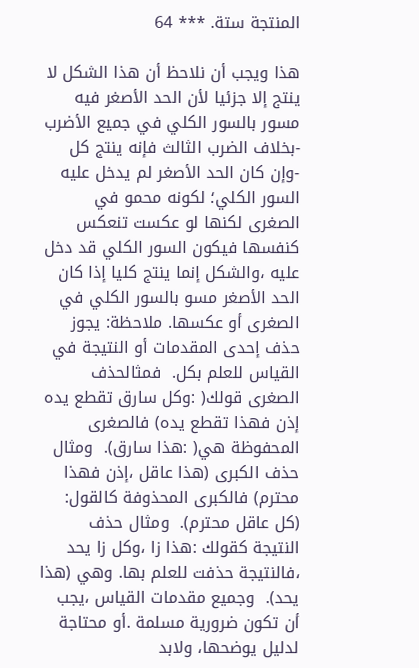المنتجة ستة. *** 64

هذا ويجب أن نلاحظ أن هذا الشكل لا ينتج إلا جزئيا لأن الحد الأصغر فيه مسور بالسور الكلي في جميع الأضرب  -بخلاف الضرب الثالث فإنه ينتج كل -وإن كان الحد الأصغر لم يدخل عليه السور الكلي؛ لكونه محمو في الصغرى لكنها لو عكست تنعكس كنفسها فيكون السور الكلي قد دخل عليه ،والشكل إنما ينتج كليا إذا كان الحد الأصغر مسو بالسور الكلي في الصغرى أو عكسها. ملاحظة: يجوز حذف إحدى المقدمات أو النتيجة في القياس للعلم بكل.  فمثالحذف الصغرى قولك( :وكل سارق تقطع يده إذن فهذا تقطع يده) فالصغرى المحفوظة هي( :هذا سارق).  ومثال حذف الكبرى (هذا عاقل ،إذن فهذا محترم) فالكبرى المحذوفة كالقول: (كل عاقل محترم).  ومثال حذف النتيجة كقولك :هذا زا ،وكل زا يحد ،فالنتيجة حذفت للعلم بها. وهي (هذا يحد).  وجميع مقدمات القياس ،يجب أن تكون ضرورية مسلمة .أو محتاجة لدليل يوضحها، ولابد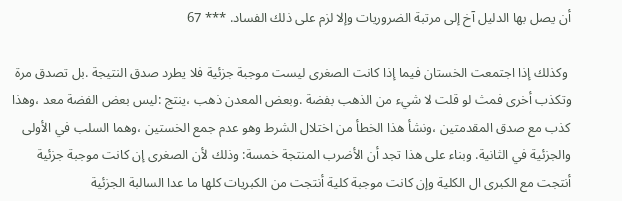أن يصل بها الدليل آخ إلى مرتبة الضروريات وإلا لزم على ذلك الفساد. *** 67

 وكذلك إذا اجتمعت الخستان فيما إذا كانت الصغرى ليست موجبة جزئية فلا يطرد صدق النتيجة .بل تصدق مرة وتكذب أخرى فمث لو قلت لا شيء من الذهب بفضة .وبعض المعدن ذهب ،ينتج :ليس بعض الفضة معد ،وهذا كذب مع صدق المقدمتين ،ونشأ هذا الخطأ من اختلال الشرط وهو عدم جمع الخستين ،وهما السلب في الأولى والجزئية في الثانية. وبناء على هذا تجد أن الأضرب المنتجة خمسة: وذلك لأن الصغرى إن كانت موجبة جزئية أنتجت مع الكبرى ال الكلية وإن كانت موجبة كلية أنتجت من الكبريات كلها ما عدا السالبة الجزئية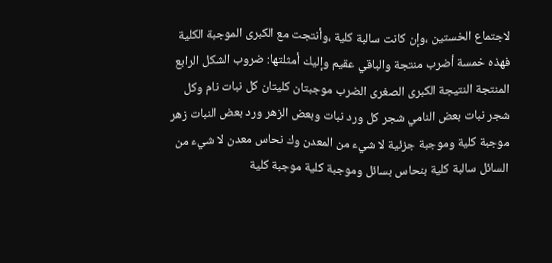لاجتماع الخستين ،وإن كانت سالبة كلية ،وأنتجت مع الكبرى الموجبة الكلية فهذه خمسة أضرب منتجة والباقي عقيم وإليك أمثلتها: ضروب الشكل الرابع المنتجة النتيجة الكبرى الصغرى الضرب موجبتان كليتان كل نبات نام وكل شجر نبات بعض النامي شجر كل ورد نبات وبعض الزهر ورد بعض النبات زهر موجبة كلية وموجبة جزئية لا شيء من المعدن وك نحاس معدن لا شيء من السائل سالبة كلية بنحاس بسائل وموجبة كلية موجبة كلية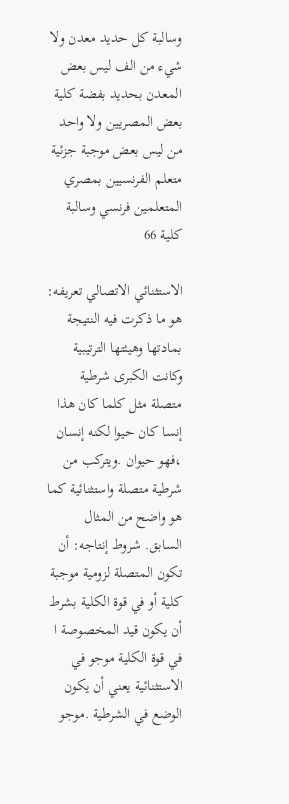وسالبة كل حديد معدن ولا شيء من الف ليس بعض المعدن بحديد بفضة كلية بعض المصريين ولا واحد من ليس بعض موجبة جزئية متعلم الفرنسيين بمصري المتعلمين فرنسي وسالبة كلية 66

الاستثنائي الاتصالي تعريفه: هو ما ذكرت فيه النتيجة بمادتها وهيئتها الترتيبية وكانت الكبرى شرطية متصلة مثل كلما كان هذا إنسا كان حيوا لكنه إنسان ،فهو حيوان .ويتركب من شرطية متصلة واستثنائية كما هو واضح من المثال السابق. شروط إنتاجه: أن تكون المتصلة لزومية موجبة كلية أو في قوة الكلية بشرط أن يكون قيد المخصوصة ا في قوة الكلية موجو في الاستثنائية يعني أن يكون الوضع في الشرطية .موجو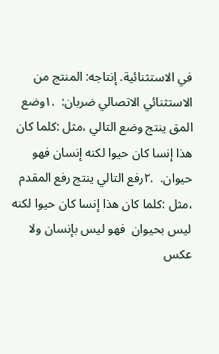في الاستثنائية. إنتاجه: المنتج من الاستثنائي الاتصالي ضربان:  .١وضع المق ينتج وضع التالي ،مثل :كلما كان هذا إنسا كان حيوا لكنه إنسان فهو حيوان.  .٢رفع التالي ينتج رفع المقدم ،مثل :كلما كان هذا إنسا كان حيوا لكنه ليس بحيوان  فهو ليس بإنسان ولا عكس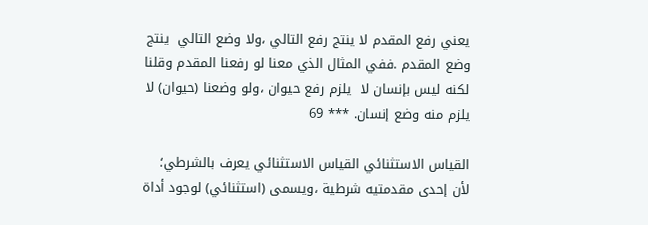يعني رفع المقدم لا ينتج رفع التالي ،ولا وضع التالي  ينتج وضع المقدم .ففي المثال الذي معنا لو رفعنا المقدم وقلنا لكنه ليس بإنسان لا  يلزم رفع حيوان ،ولو وضعنا (حيوان) لا يلزم منه وضع إنسان. *** 69

القياس الاستثنائي القياس الاستثنائي يعرف بالشرطي؛ لأن إحدى مقدمتيه شرطية ،ويسمى (استثنائي) لوجود أداة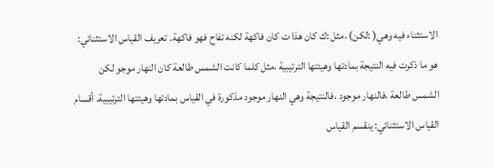الاستثناء فيه وهي( :لكن) ،مثل :ك كان هذا ت كان فاكهة لكنه تفاح فهو فاكهة. تعريف القياس الاستثنائي: هو ما ذكرت فيه النتيجة بمادتها وهيئتها الترتيبية ،مثل كلما كانت الشمس طالعة كان النهار موجو لكن الشمس طالعة ،فالنهار موجود ،فالنتيجة وهي النهار موجود مذكورة في القياس بمادتها وهيئتها الترتيبية. أقسام القياس الاستثنائي: ينقسم القياس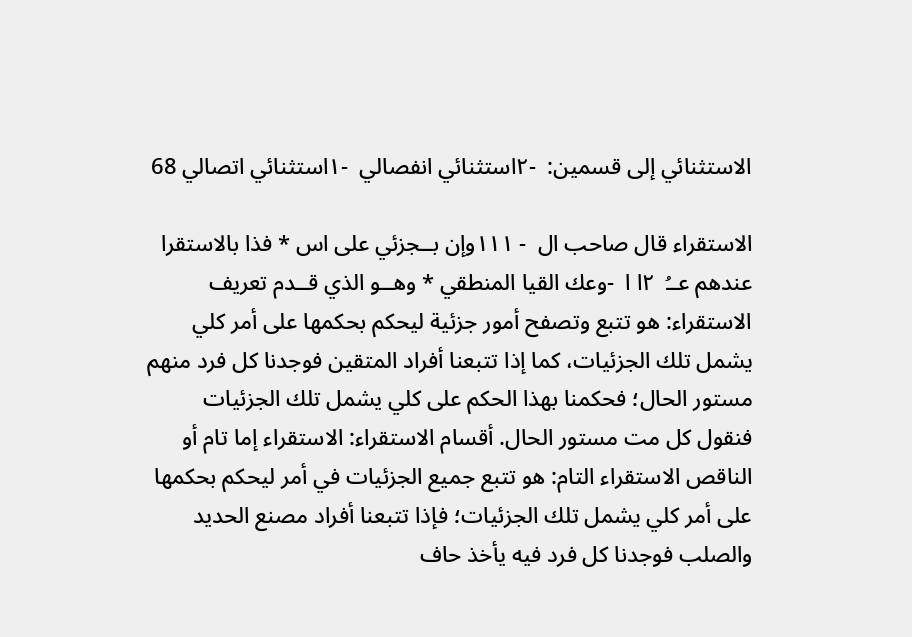الاستثنائي إلى قسمين:  -٢استثنائي انفصالي  -١استثنائي اتصالي 68

الاستقراء قال صاحب ال  - ١١١وإن بــجزئي على اس * فذا بالاستقرا عندهم عــُ  ٢ا ا  -وعك القيا المنطقي * وهــو الذي قــدم تعريف الاستقراء: هو تتبع وتصفح أمور جزئية ليحكم بحكمها على أمر كلي يشمل تلك الجزئيات، كما إذا تتبعنا أفراد المتقين فوجدنا كل فرد منهم مستور الحال؛ فحكمنا بهذا الحكم على كلي يشمل تلك الجزئيات فنقول كل مت مستور الحال. أقسام الاستقراء: الاستقراء إما تام أو الناقص الاستقراء التام: هو تتبع جميع الجزئيات في أمر ليحكم بحكمها على أمر كلي يشمل تلك الجزئيات؛ فإذا تتبعنا أفراد مصنع الحديد والصلب فوجدنا كل فرد فيه يأخذ حاف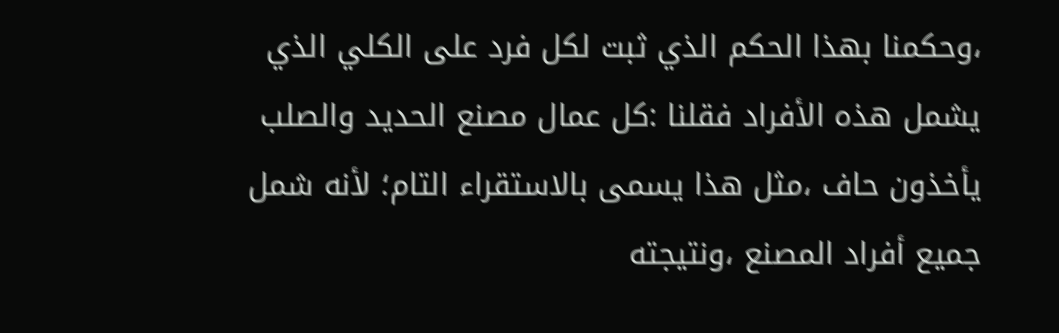،وحكمنا بهذا الحكم الذي ثبت لكل فرد على الكلي الذي يشمل هذه الأفراد فقلنا :كل عمال مصنع الحديد والصلب يأخذون حاف ،مثل هذا يسمى بالاستقراء التام؛ لأنه شمل جميع أفراد المصنع ،ونتيجته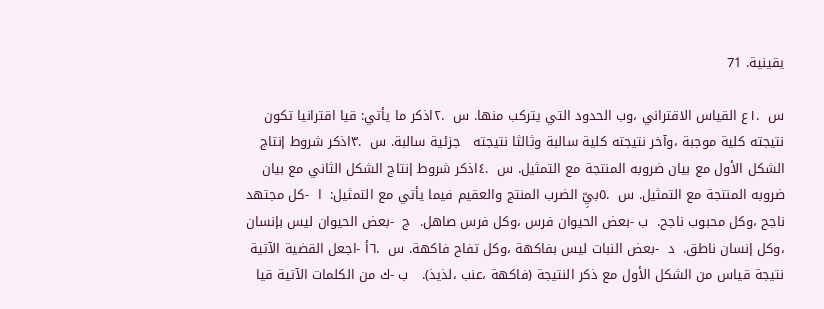يقينية. 71

س  .١ع القياس الاقتراني ،وب الحدود التي يتركب منها. س  .٢اذكر ما يأتي: قيا اقترانيا تكون نتيجته كلية موجبة ،وآخر نتيجته كلية سالبة وثالثا نتيجته   جزئية سالبة. س  .٣اذكر شروط إنتاج الشكل الأول مع بيان ضروبه المنتجة مع التمثيل. س  .٤اذكر شروط إنتاج الشكل الثاني مع بيان ضروبه المنتجة مع التمثيل. س  .٥بيِّ الضرب المنتج والعقيم فيما يأتي مع التمثيل:  ا  -كل مجتهد ناجح ،وكل محبوب ناجح.  ب -بعض الحيوان فرس ،وكل فرس صاهل.  ج  -بعض الحيوان ليس بإنسان ،وكل إنسان ناطق.  د  -بعض النبات ليس بفاكهة ،وكل تفاح فاكهة. س  .٦أ -اجعل القضية الآتية نتيجة قياس من الشكل الأول مع ذكر النتيجة (فاكهة ،عنب ،لذيذ).   ب -ك من الكلمات الآتية قيا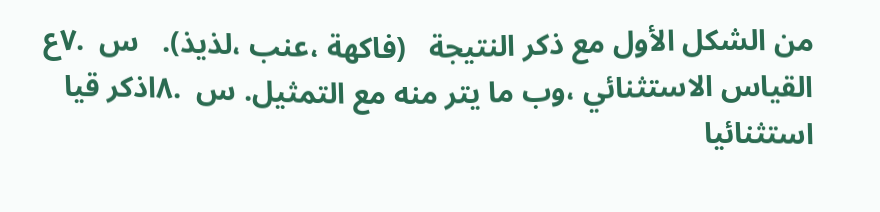من الشكل الأول مع ذكر النتيجة   (فاكهة ،عنب ،لذيذ).   س  .٧ع القياس الاستثنائي ،وب ما يتر منه مع التمثيل. س  .٨اذكر قيا استثنائيا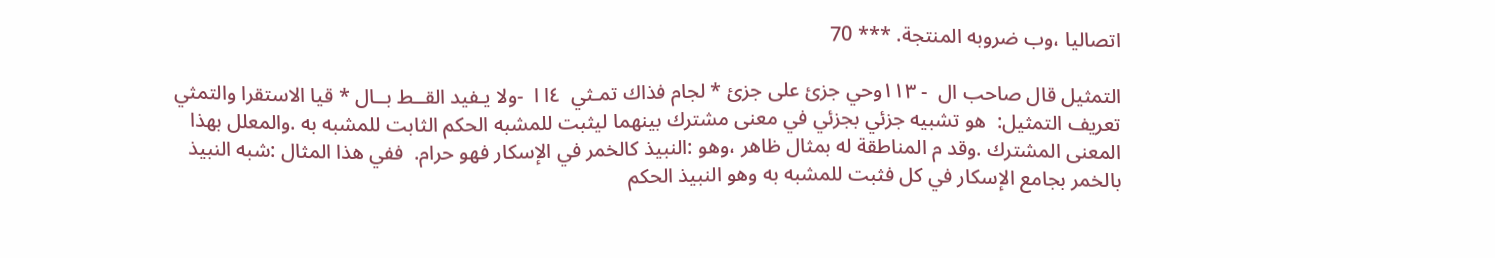اتصاليا ،وب ضروبه المنتجة. *** 70

التمثيل قال صاحب ال  - ١١٣وحي جزئ على جزئ * لجام فذاك تمـثي  ٤ا ا  -ولا يـفيد القــط بــال * قيا الاستقرا والتمثي تعريف التمثيل:  هو تشبيه جزئي بجزئي في معنى مشترك بينهما ليثبت للمشبه الحكم الثابت للمشبه به .والمعلل بهذا المعنى المشترك .وقد م المناطقة له بمثال ظاهر ،وهو :النبيذ كالخمر في الإسكار فهو حرام.  ففي هذا المثال :شبه النبيذ بالخمر بجامع الإسكار في كل فثبت للمشبه به وهو النبيذ الحكم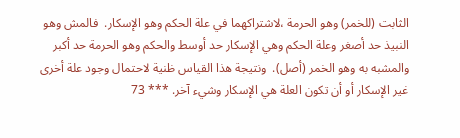الثابت (للخمر) وهو الحرمة ،لاشتراكهما في علة الحكم وهو الإسكار.  فالمش وهو النبيذ حد أصغر وعلة الحكم وهي الإسكار حد أوسط والحكم وهو الحرمة حد أكبر والمشبه به وهو الخمر (أصل).  ونتيجة هذا القياس ظنية لاحتمال وجود علة أخرى غير الإسكار أو أن تكون العلة هي الإسكار وشيء آخر. *** 73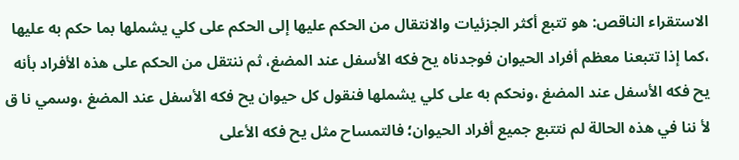الاستقراء الناقص: هو تتبع أكثر الجزئيات والانتقال من الحكم عليها إلى الحكم على كلي يشملها بما حكم به عليها ،كما إذا تتبعنا معظم أفراد الحيوان فوجدناه يح فكه الأسفل عند المضغ، ثم ننتقل من الحكم على هذه الأفراد بأنه يح فكه الأسفل عند المضغ ،ونحكم به على كلي يشملها فنقول كل حيوان يح فكه الأسفل عند المضغ ،وسمي نا ق لأ ننا في هذه الحالة لم نتتبع جميع أفراد الحيوان؛ فالتمساح مثل يح فكه الأعلى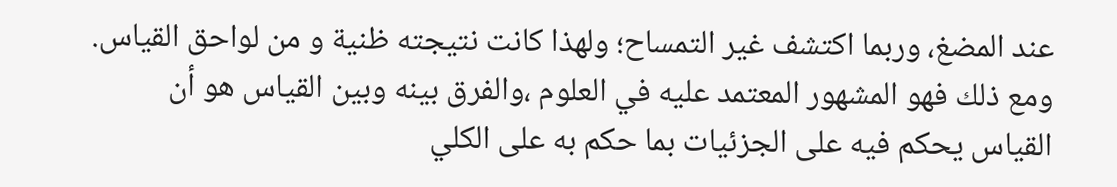عند المضغ، وربما اكتشف غير التمساح؛ ولهذا كانت نتيجته ظنية و من لواحق القياس.  ومع ذلك فهو المشهور المعتمد عليه في العلوم ،والفرق بينه وبين القياس هو أن القياس يحكم فيه على الجزئيات بما حكم به على الكلي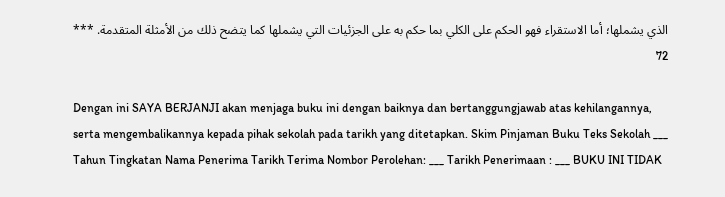الذي يشملها؛ أما الاستقراء فهو الحكم على الكلي بما حكم به على الجزئيات التي يشملها كما يتضح ذلك من الأمثلة المتقدمة. *** 72

Dengan ini SAYA BERJANJI akan menjaga buku ini dengan baiknya dan bertanggungjawab atas kehilangannya, serta mengembalikannya kepada pihak sekolah pada tarikh yang ditetapkan. Skim Pinjaman Buku Teks Sekolah ___ Tahun Tingkatan Nama Penerima Tarikh Terima Nombor Perolehan: ___ Tarikh Penerimaan : ___ BUKU INI TIDAK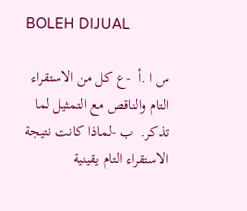BOLEH DIJUAL

س ا .أ  -ع كل من الاستقراء التام والناقص مع التمثيل لما تذكر.  ب -لماذا كانت نتيجة الاستقراء التام يقينية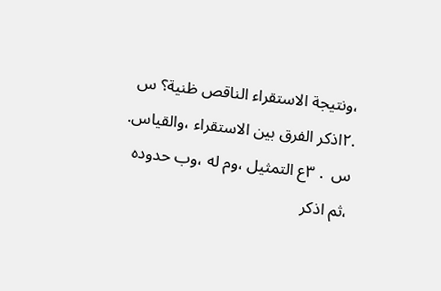،ونتيجة الاستقراء الناقص ظنية؟ س  .٢اذكر الفرق بين الاستقراء ،والقياس. س  . ٣ع التمثيل ،وم له ،وب حدوده ،ثم اذكر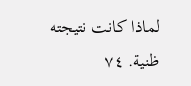لماذا كانت نتيجته ظنية. ٧٤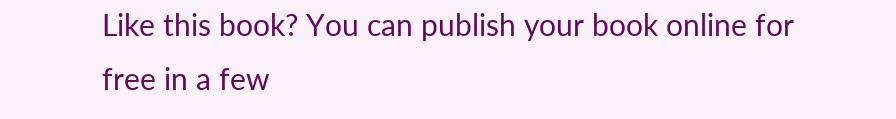Like this book? You can publish your book online for free in a few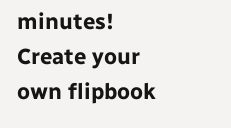minutes!
Create your own flipbook